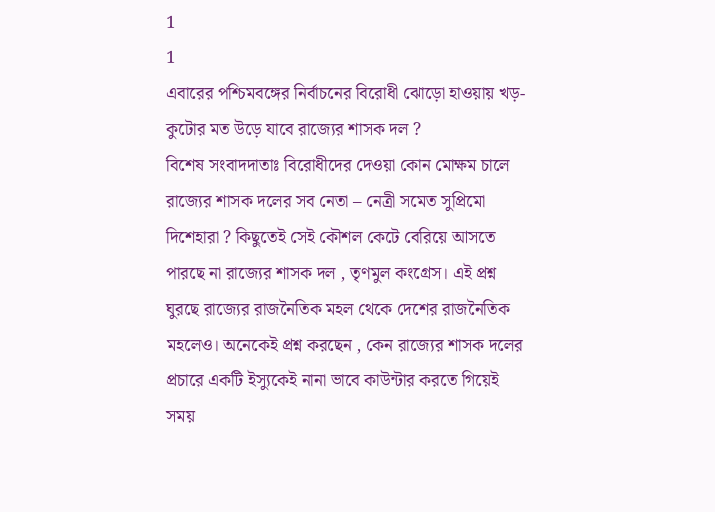1
1
এবারের পশ্চিমবঙ্গের নির্বাচনের বিরোধী ঝোড়ো হাওয়ায় খড়-কুটোর মত উড়ে যাবে রাজ্যের শাসক দল ?
বিশেষ সংবাদদাতাঃ বিরোধীদের দেওয়া কোন মোক্ষম চালে রাজ্যের শাসক দলের সব নেতা – নেত্রী সমেত সুপ্রিমো দিশেহারা ? কিছুতেই সেই কৌশল কেটে বেরিয়ে আসতে পারছে না রাজ্যের শাসক দল , তৃণমুল কংগ্রেস। এই প্রশ্ন ঘুরছে রাজ্যের রাজনৈতিক মহল থেকে দেশের রাজনৈতিক মহলেও। অনেকেই প্রশ্ন করছেন , কেন রাজ্যের শাসক দলের প্রচারে একটি ইস্যুকেই নানা ভাবে কাউন্টার করতে গিয়েই সময়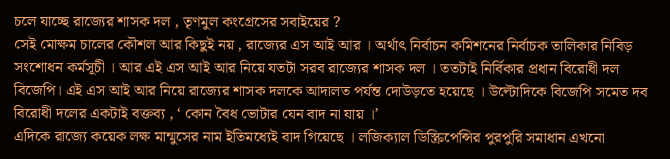চলে যাচ্ছে রাজ্যের শাসক দল , তৃণমুল কংগ্রেসের সবাইয়ের ?
সেই মোক্ষম চালের কৌশল আর কিছুই নয় , রাজ্যের এস আই আর । অর্থাৎ নির্বাচন কমিশনের নির্বাচক তালিকার নিবিড় সংশোধন কর্মসূচী । আর এই এস আই আর নিয়ে যতটা সরব রাজ্যের শাসক দল । ততটাই নির্বিকার প্রধান বিরোধী দল বিজেপি। এই এস আই আর নিয়ে রাজ্যের শাসক দলকে আদালত পর্যন্ত দোউড়তে হয়েছে । উল্টোদিকে বিজেপি সমেত দব বিরোধী দলের একটাই বক্তব্য , ‘ কোন বৈধ ভোটার যেন বাদ না যায় ।’
এদিকে রাজ্যে কয়েক লক্ষ মান্মুসের নাম ইতিমধ্যেই বাদ গিয়েছে । লজিক্যাল ডিস্ক্রিপেন্সির পুরপুরি সমাধান এখনো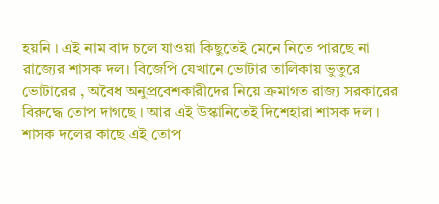হয়নি । এই নাম বাদ চলে যাওয়া কিছুতেই মেনে নিতে পারছে না রাজ্যের শাসক দল। বিজেপি যেখানে ভোটার তালিকায় ভুতুরে ভোটারের , অবৈধ অনুপ্রবেশকারীদের নিয়ে ক্রমাগত রাজ্য সরকারের বিরুদ্ধে তোপ দাগছে । আর এই উস্কানিতেই দিশেহারা শাসক দল । শাসক দলের কাছে এই তোপ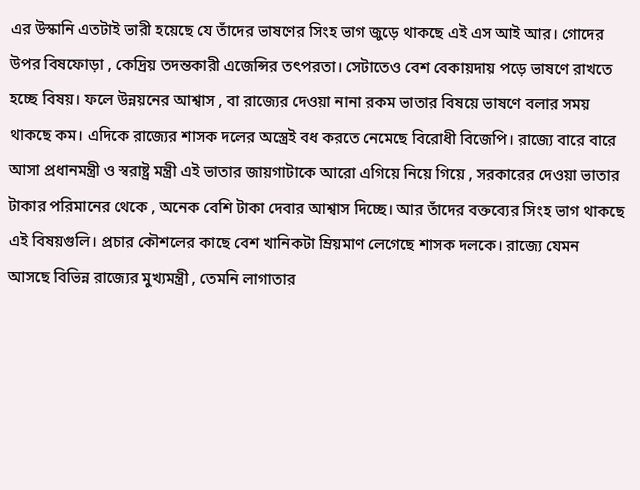এর উস্কানি এতটাই ভারী হয়েছে যে তাঁদের ভাষণের সিংহ ভাগ জুড়ে থাকছে এই এস আই আর। গোদের উপর বিষফোড়া , কেদ্রিয় তদন্তকারী এজেন্সির তৎপরতা। সেটাতেও বেশ বেকায়দায় পড়ে ভাষণে রাখতে হচ্ছে বিষয়। ফলে উন্নয়নের আশ্বাস , বা রাজ্যের দেওয়া নানা রকম ভাতার বিষয়ে ভাষণে বলার সময় থাকছে কম। এদিকে রাজ্যের শাসক দলের অস্ত্রেই বধ করতে নেমেছে বিরোধী বিজেপি। রাজ্যে বারে বারে আসা প্রধানমন্ত্রী ও স্বরাষ্ট্র মন্ত্রী এই ভাতার জায়গাটাকে আরো এগিয়ে নিয়ে গিয়ে , সরকারের দেওয়া ভাতার টাকার পরিমানের থেকে , অনেক বেশি টাকা দেবার আশ্বাস দিচ্ছে। আর তাঁদের বক্তব্যের সিংহ ভাগ থাকছে এই বিষয়গুলি। প্রচার কৌশলের কাছে বেশ খানিকটা ম্রিয়মাণ লেগেছে শাসক দলকে। রাজ্যে যেমন আসছে বিভিন্ন রাজ্যের মুখ্যমন্ত্রী , তেমনি লাগাতার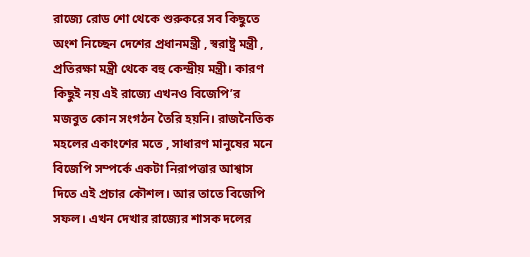রাজ্যে রোড শো থেকে শুরুকরে সব কিছুতে অংশ নিচ্ছেন দেশের প্রধানমন্ত্রী , স্বরাষ্ট্র মন্ত্রী , প্রতিরক্ষা মন্ত্রী থেকে বহু কেন্দ্রীয় মন্ত্রী। কারণ কিছুই নয় এই রাজ্যে এখনও বিজেপি’র মজবুত কোন সংগঠন তৈরি হয়নি। রাজনৈতিক মহলের একাংশের মতে , সাধারণ মানুষের মনে বিজেপি সম্পর্কে একটা নিরাপত্তার আশ্বাস দিতে এই প্রচার কৌশল। আর তাতে বিজেপি সফল। এখন দেখার রাজ্যের শাসক দলের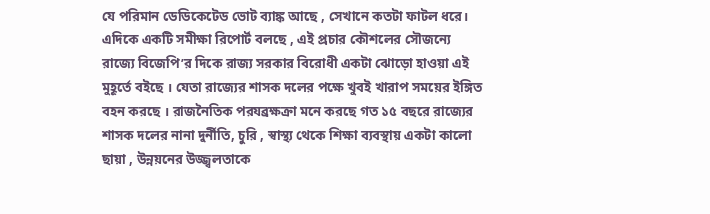যে পরিমান ডেডিকেটেড ভোট ব্যাঙ্ক আছে , সেখানে কতটা ফাটল ধরে। এদিকে একটি সমীক্ষা রিপোর্ট বলছে , এই প্রচার কৌশলের সৌজন্যে রাজ্যে বিজেপি’র দিকে রাজ্য সরকার বিরোধী একটা ঝোড়ো হাওয়া এই মুহূর্তে বইছে । যেতা রাজ্যের শাসক দলের পক্ষে খুবই খারাপ সময়ের ইঙ্গিত বহন করছে । রাজনৈতিক পরযব্রক্ষক্রা মনে করছে গত ১৫ বছরে রাজ্যের শাসক দলের নানা দুর্নীতি, চুরি , স্বাস্থ্য থেকে শিক্ষা ব্যবস্থায় একটা কালো ছায়া , উন্নয়নের উজ্জ্বলতাকে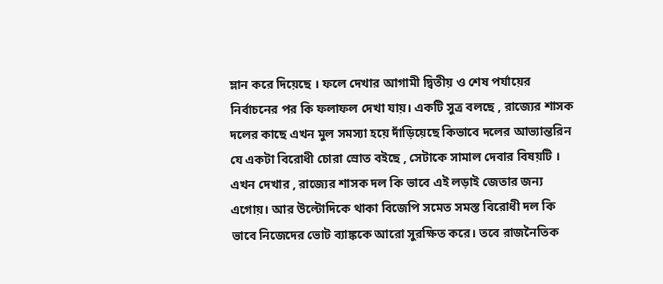ম্লান করে দিয়েছে । ফলে দেখার আগামী দ্বিতীয় ও শেষ পর্যায়ের নির্বাচনের পর কি ফলাফল দেখা যায়। একটি সুত্র বলছে , রাজ্যের শাসক দলের কাছে এখন মুল সমস্যা হয়ে দাঁড়িয়েছে কিভাবে দলের আভ্যান্তরিন যে একটা বিরোধী চোরা স্রোত বইছে , সেটাকে সামাল দেবার বিষয়টি । এখন দেখার , রাজ্যের শাসক দল কি ভাবে এই লড়াই জেতার জন্য এগোয়। আর উল্টোদিকে থাকা বিজেপি সমেত সমস্ত বিরোধী দল কি ভাবে নিজেদের ভোট ব্যাঙ্ককে আরো সুরক্ষিত করে। তবে রাজনৈতিক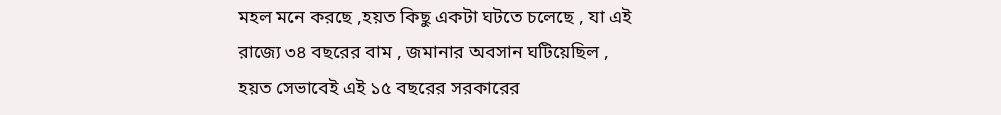মহল মনে করছে ,হয়ত কিছু একটা ঘটতে চলেছে , যা এই রাজ্যে ৩৪ বছরের বাম , জমানার অবসান ঘটিয়েছিল , হয়ত সেভাবেই এই ১৫ বছরের সরকারের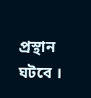প্রস্থান ঘটবে ।